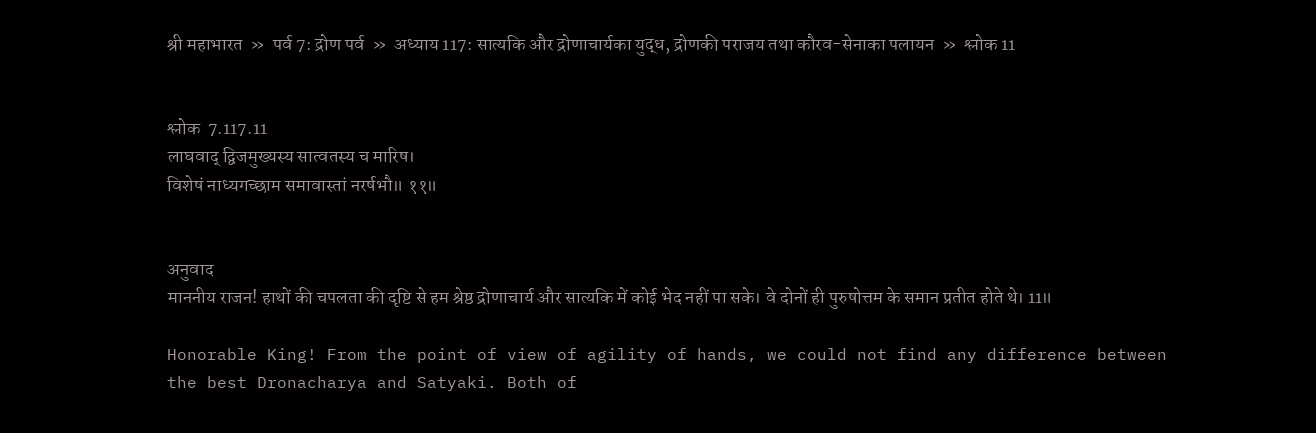श्री महाभारत  »  पर्व 7: द्रोण पर्व  »  अध्याय 117: सात्यकि और द्रोणाचार्यका युद्ध, द्रोणकी पराजय तथा कौरव-सेनाका पलायन  »  श्लोक 11


श्लोक  7.117.11
लाघवाद् द्विजमुख्यस्य सात्वतस्य च मारिष।
विशेषं नाध्यगच्छाम समावास्तां नरर्षभौ॥ ११॥


अनुवाद
माननीय राजन! हाथों की चपलता की दृष्टि से हम श्रेष्ठ द्रोणाचार्य और सात्यकि में कोई भेद नहीं पा सके। वे दोनों ही पुरुषोत्तम के समान प्रतीत होते थे। 11॥

Honorable King! From the point of view of agility of hands, we could not find any difference between the best Dronacharya and Satyaki. Both of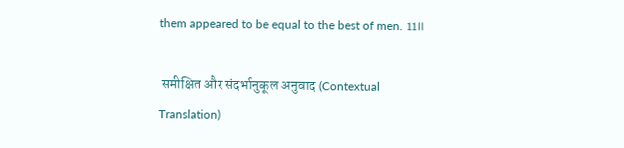them appeared to be equal to the best of men. 11॥

 समीक्षित और संदर्भानुकूल अनुवाद (Contextual Translation)